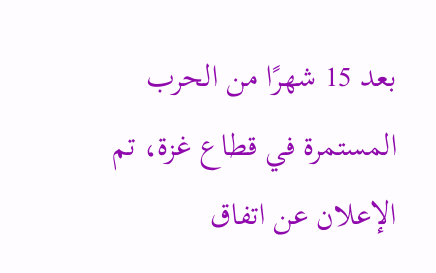بعد 15 شهرًا من الحرب المستمرة في قطاع غزة، تم الإعلان عن اتفاق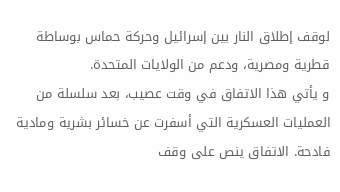لوقف إطلاق النار بين إسرائيل وحركة حماس بوساطة قطرية ومصرية، ودعم من الولايات المتحدة.
و يأتي هذا الاتفاق في وقت عصيب، بعد سلسلة من العمليات العسكرية التي أسفرت عن خسائر بشرية ومادية فادحة. الاتفاق ينص على وقف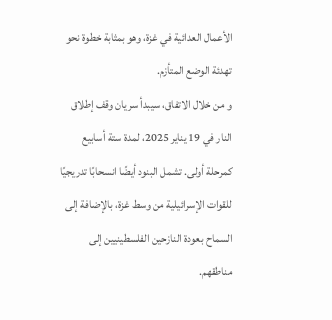الأعمال العدائية في غزة، وهو بمثابة خطوة نحو تهدئة الوضع المتأزم.
و من خلال الاتفاق، سيبدأ سريان وقف إطلاق النار في 19 يناير 2025، لمدة ستة أسابيع كمرحلة أولى. تشمل البنود أيضًا انسحابًا تدريجيًا للقوات الإسرائيلية من وسط غزة، بالإضافة إلى السماح بعودة النازحين الفلسطينيين إلى مناطقهم.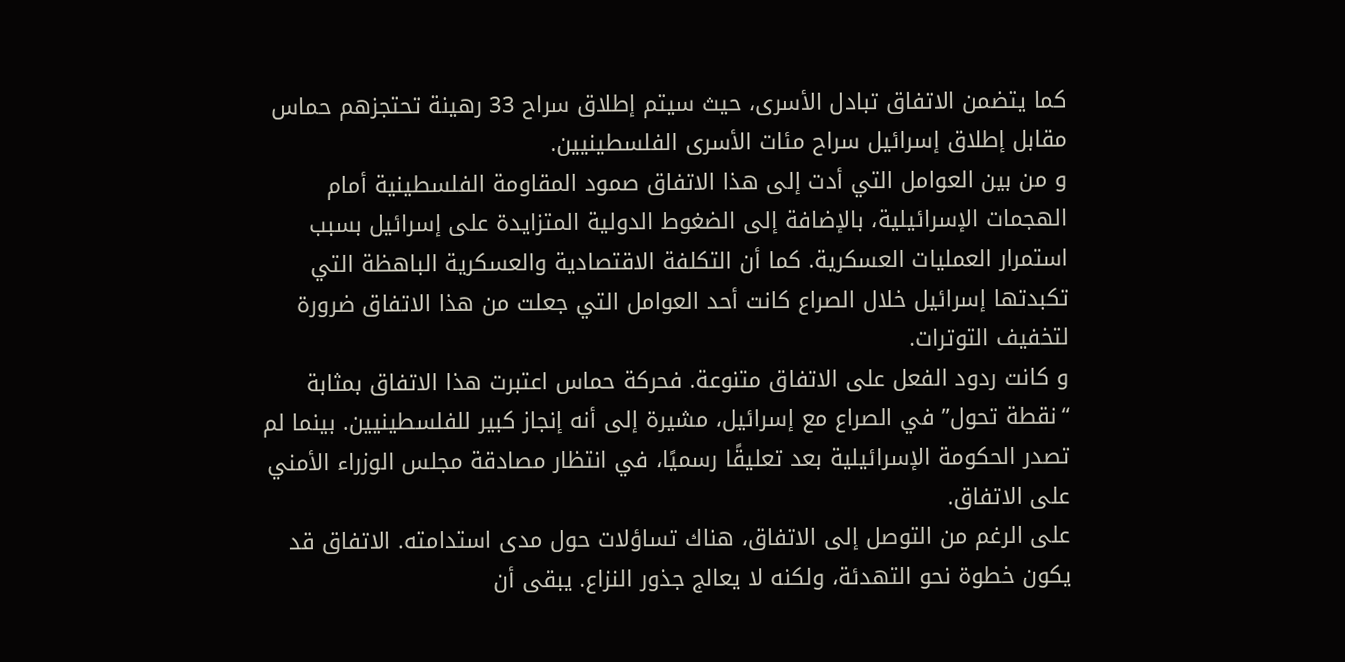كما يتضمن الاتفاق تبادل الأسرى، حيث سيتم إطلاق سراح 33 رهينة تحتجزهم حماس مقابل إطلاق إسرائيل سراح مئات الأسرى الفلسطينيين.
و من بين العوامل التي أدت إلى هذا الاتفاق صمود المقاومة الفلسطينية أمام الهجمات الإسرائيلية، بالإضافة إلى الضغوط الدولية المتزايدة على إسرائيل بسبب استمرار العمليات العسكرية. كما أن التكلفة الاقتصادية والعسكرية الباهظة التي تكبدتها إسرائيل خلال الصراع كانت أحد العوامل التي جعلت من هذا الاتفاق ضرورة لتخفيف التوترات.
و كانت ردود الفعل على الاتفاق متنوعة. فحركة حماس اعتبرت هذا الاتفاق بمثابة “نقطة تحول” في الصراع مع إسرائيل، مشيرة إلى أنه إنجاز كبير للفلسطينيين. بينما لم تصدر الحكومة الإسرائيلية بعد تعليقًا رسميًا، في انتظار مصادقة مجلس الوزراء الأمني على الاتفاق.
على الرغم من التوصل إلى الاتفاق، هناك تساؤلات حول مدى استدامته. الاتفاق قد يكون خطوة نحو التهدئة، ولكنه لا يعالج جذور النزاع. يبقى أن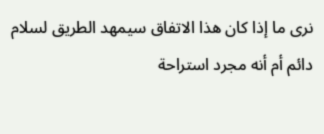نرى ما إذا كان هذا الاتفاق سيمهد الطريق لسلام دائم أم أنه مجرد استراحة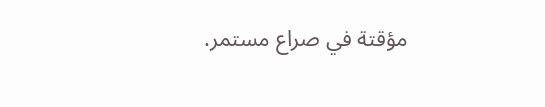مؤقتة في صراع مستمر.